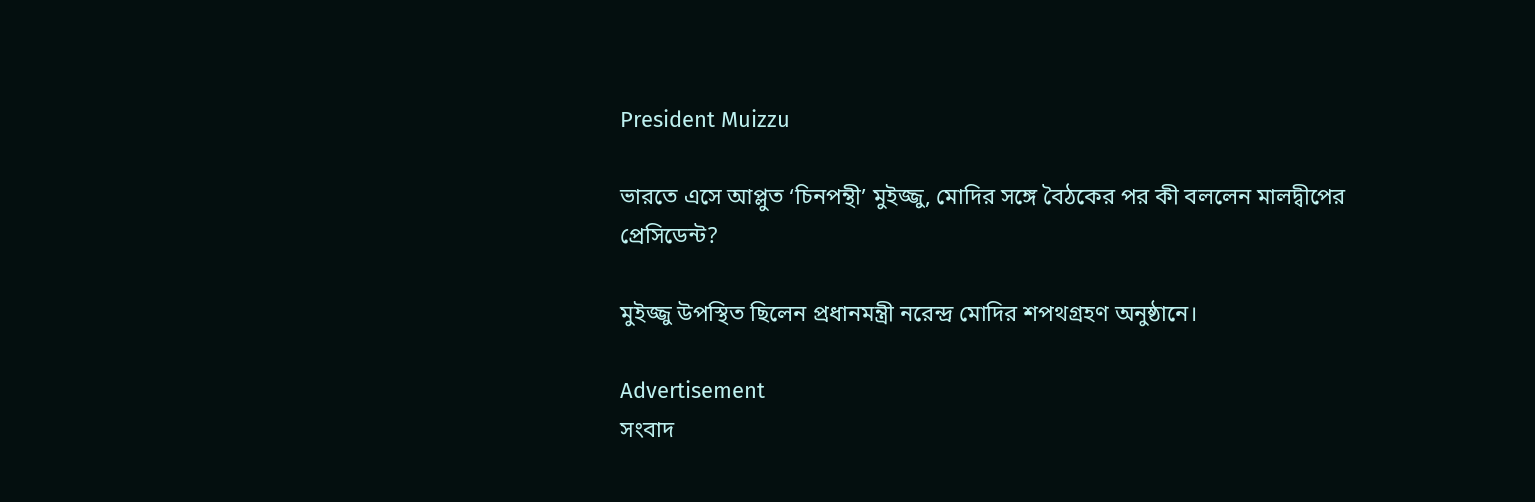President Muizzu

ভারতে এসে আপ্লুত ‘চিনপন্থী’ মুইজ্জু, মোদির সঙ্গে বৈঠকের পর কী বললেন মালদ্বীপের প্রেসিডেন্ট?

মুইজ্জু উপস্থিত ছিলেন প্রধানমন্ত্রী নরেন্দ্র মোদির শপথগ্রহণ অনুষ্ঠানে।

Advertisement
সংবাদ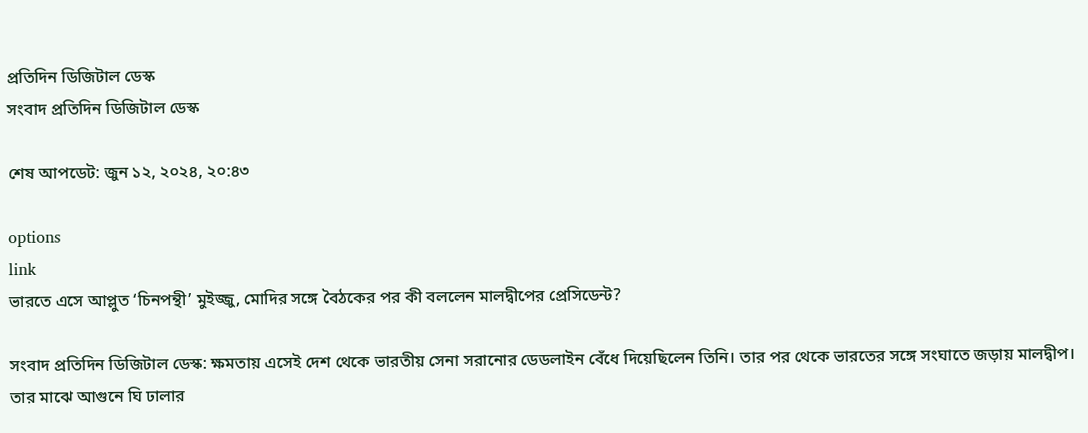প্রতিদিন ডিজিটাল ডেস্ক
সংবাদ প্রতিদিন ডিজিটাল ডেস্ক

শেষ আপডেট: জুন ১২, ২০২৪, ২০:৪৩

options
link
ভারতে এসে আপ্লুত ‘চিনপন্থী’ মুইজ্জু, মোদির সঙ্গে বৈঠকের পর কী বললেন মালদ্বীপের প্রেসিডেন্ট?

সংবাদ প্রতিদিন ডিজিটাল ডেস্ক: ক্ষমতায় এসেই দেশ থেকে ভারতীয় সেনা সরানোর ডেডলাইন বেঁধে দিয়েছিলেন তিনি। তার পর থেকে ভারতের সঙ্গে সংঘাতে জড়ায় মালদ্বীপ। তার মাঝে আগুনে ঘি ঢালার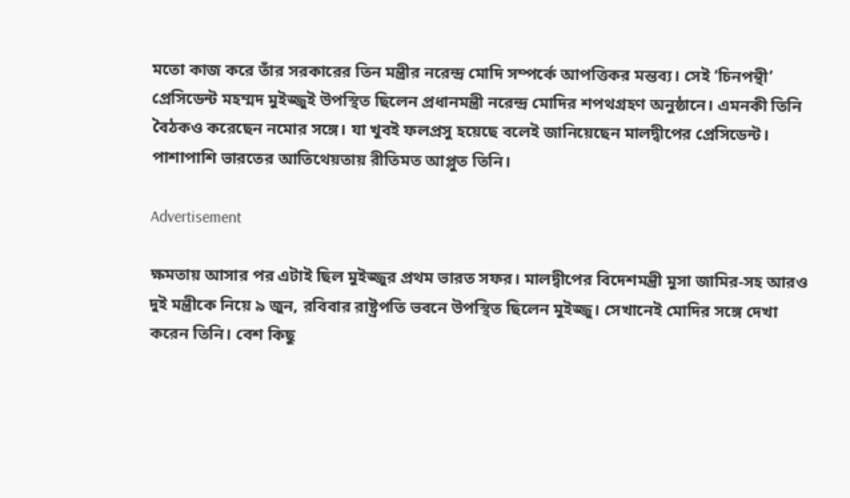মতো কাজ করে তাঁর সরকারের তিন মন্ত্রীর নরেন্দ্র মোদি সম্পর্কে আপত্তিকর মন্তব্য। সেই ‘চিনপন্থী’ প্রেসিডেন্ট মহম্মদ মুইজ্জুই উপস্থিত ছিলেন প্রধানমন্ত্রী নরেন্দ্র মোদির শপথগ্রহণ অনুষ্ঠানে। এমনকী তিনি বৈঠকও করেছেন নমোর সঙ্গে। যা খুবই ফলপ্রসু হয়েছে বলেই জানিয়েছেন মালদ্বীপের প্রেসিডেন্ট। পাশাপাশি ভারতের আতিথেয়তায় রীতিমত আপ্লুত তিনি।

Advertisement

ক্ষমতায় আসার পর এটাই ছিল মুইজ্জুর প্রথম ভারত সফর। মালদ্বীপের বিদেশমন্ত্রী মুসা জামির-সহ আরও দুই মন্ত্রীকে নিয়ে ৯ জুন, রবিবার রাষ্ট্রপতি ভবনে উপস্থিত ছিলেন মুইজ্জু। সেখানেই মোদির সঙ্গে দেখা করেন তিনি। বেশ কিছু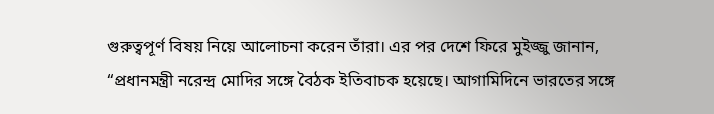গুরুত্বপূর্ণ বিষয় নিয়ে আলোচনা করেন তাঁরা। এর পর দেশে ফিরে মুইজ্জু জানান, “প্রধানমন্ত্রী নরেন্দ্র মোদির সঙ্গে বৈঠক ইতিবাচক হয়েছে। আগামিদিনে ভারতের সঙ্গে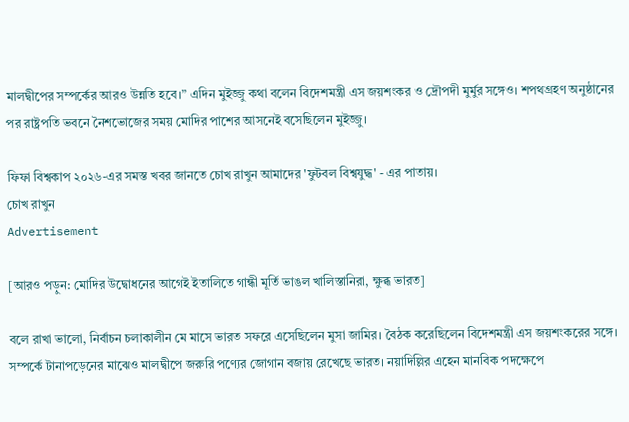মালদ্বীপের সম্পর্কের আরও উন্নতি হবে।” এদিন মুইজ্জু কথা বলেন বিদেশমন্ত্রী এস জয়শংকর ও দ্রৌপদী মুর্মুর সঙ্গেও। শপথগ্রহণ অনুষ্ঠানের পর রাষ্ট্রপতি ভবনে নৈশভোজের সময় মোদির পাশের আসনেই বসেছিলেন মুইজ্জু।

ফিফা বিশ্বকাপ ২০২৬-এর সমস্ত খবর জানতে চোখ রাখুন আমাদের 'ফুটবল বিশ্বযুদ্ধ' - এর পাতায়।
চোখ রাখুন
Advertisement

[আরও পড়ুন: মোদির উদ্বোধনের আগেই ইতালিতে গান্ধী মূর্তি ভাঙল খালিস্তানিরা, ক্ষুব্ধ ভারত]

বলে রাখা ভালো, নির্বাচন চলাকালীন মে মাসে ভারত সফরে এসেছিলেন মুসা জামির। বৈঠক করেছিলেন বিদেশমন্ত্রী এস জয়শংকরের সঙ্গে। সম্পর্কে টানাপড়েনের মাঝেও মালদ্বীপে জরুরি পণ্যের জোগান বজায় রেখেছে ভারত। নয়াদিল্লির এহেন মানবিক পদক্ষেপে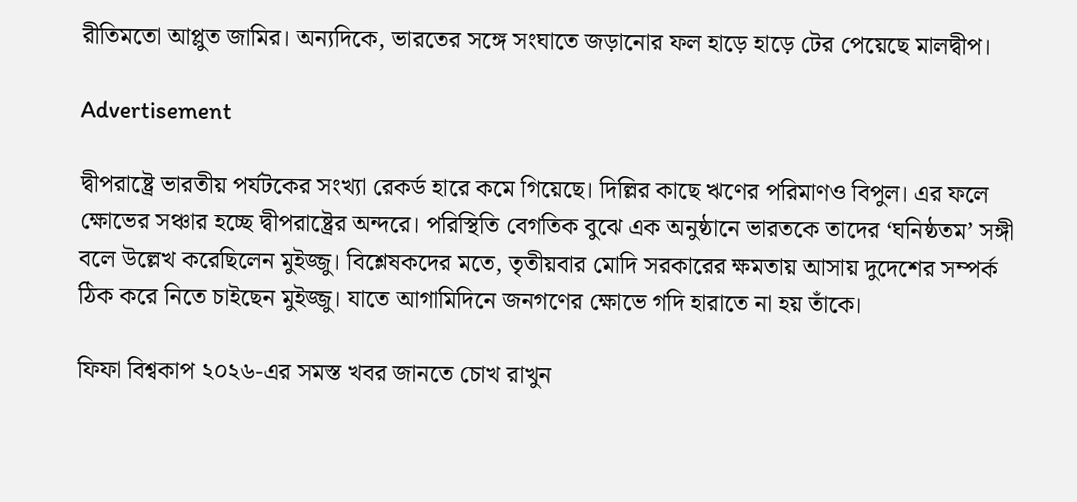রীতিমতো আপ্লুত জামির। অন্যদিকে, ভারতের সঙ্গে সংঘাতে জড়ানোর ফল হাড়ে হাড়ে টের পেয়েছে মালদ্বীপ।

Advertisement

দ্বীপরাষ্ট্রে ভারতীয় পর্যটকের সংখ্যা রেকর্ড হারে কমে গিয়েছে। দিল্লির কাছে ঋণের পরিমাণও বিপুল। এর ফলে ক্ষোভের সঞ্চার হচ্ছে দ্বীপরাষ্ট্রের অন্দরে। পরিস্থিতি বেগতিক বুঝে এক অনুষ্ঠানে ভারতকে তাদের ‘ঘনিষ্ঠতম’ সঙ্গী বলে উল্লেখ করেছিলেন মুইজ্জু। বিশ্লেষকদের মতে, তৃতীয়বার মোদি সরকারের ক্ষমতায় আসায় দুদেশের সম্পর্ক ঠিক করে নিতে চাইছেন মুইজ্জু। যাতে আগামিদিনে জনগণের ক্ষোভে গদি হারাতে না হয় তাঁকে।

ফিফা বিশ্বকাপ ২০২৬-এর সমস্ত খবর জানতে চোখ রাখুন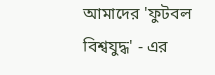আমাদের 'ফুটবল বিশ্বযুদ্ধ' - এর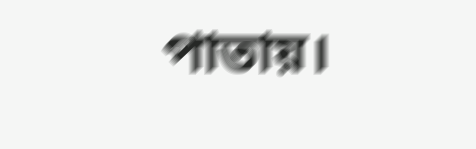পাতায়।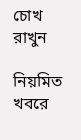চোখ রাখুন

নিয়মিত খবরে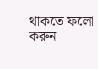থাকতে ফলো করুন